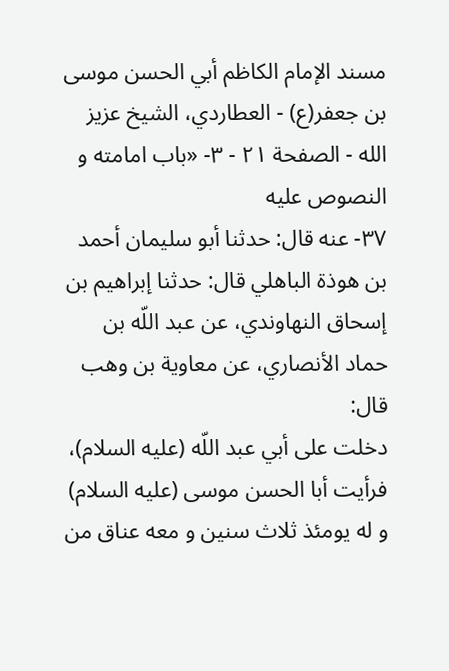مسند الإمام الكاظم أبي الحسن موسى بن جعفر(ع) - العطاردي، الشيخ عزيز الله - الصفحة ٢١ - ٣- «باب امامته و النصوص عليه
٣٧- عنه قال: حدثنا أبو سليمان أحمد بن هوذة الباهلي قال: حدثنا إبراهيم بن إسحاق النهاوندي، عن عبد اللّه بن حماد الأنصاري، عن معاوية بن وهب قال:
دخلت على أبي عبد اللّه (عليه السلام)، فرأيت أبا الحسن موسى (عليه السلام) و له يومئذ ثلاث سنين و معه عناق من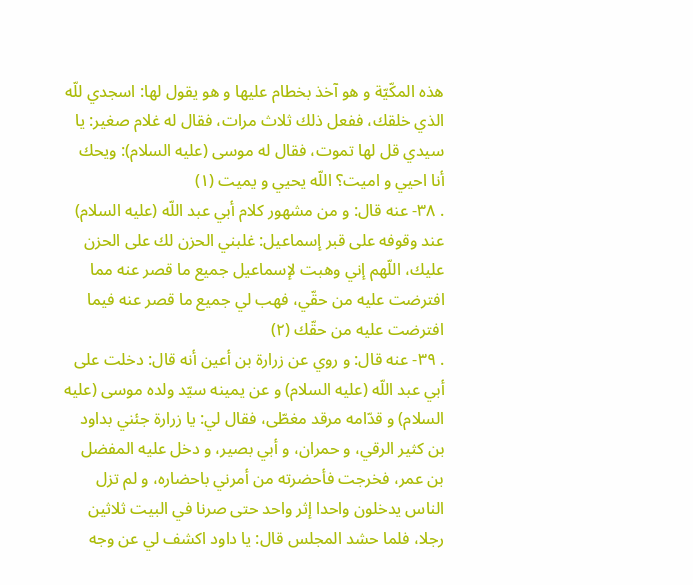هذه المكّيّة و هو آخذ بخطام عليها و هو يقول لها: اسجدي للّه الذي خلقك، ففعل ذلك ثلاث مرات، فقال له غلام صغير: يا سيدي قل لها تموت، فقال له موسى (عليه السلام): ويحك أنا احيي و اميت؟ اللّه يحيي و يميت (١)
. ٣٨- عنه قال: و من مشهور كلام أبي عبد اللّه (عليه السلام) عند وقوفه على قبر إسماعيل: غلبني الحزن لك على الحزن عليك، اللّهم إني وهبت لإسماعيل جميع ما قصر عنه مما افترضت عليه من حقّي، فهب لي جميع ما قصر عنه فيما افترضت عليه من حقّك (٢)
. ٣٩- عنه قال: و روي عن زرارة بن أعين أنه قال: دخلت على أبي عبد اللّه (عليه السلام) و عن يمينه سيّد ولده موسى (عليه السلام) و قدّامه مرقد مغطّى، فقال لي: يا زرارة جئني بداود بن كثير الرقي، و حمران، و أبي بصير، و دخل عليه المفضل بن عمر، فخرجت فأحضرته من أمرني باحضاره، و لم تزل الناس يدخلون واحدا إثر واحد حتى صرنا في البيت ثلاثين رجلا، فلما حشد المجلس قال: يا داود اكشف لي عن وجه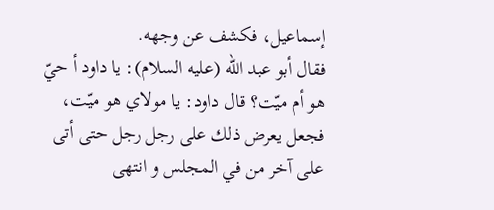إسماعيل، فكشف عن وجهه.
فقال أبو عبد اللّه (عليه السلام): يا داود أ حيّ هو أم ميّت؟ قال داود: يا مولاي هو ميّت، فجعل يعرض ذلك على رجل رجل حتى أتى على آخر من في المجلس و انتهى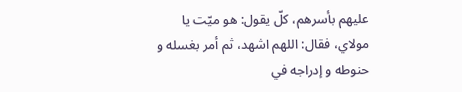عليهم بأسرهم، كلّ يقول: هو ميّت يا مولاي، فقال: اللهم اشهد، ثم أمر بغسله و حنوطه و إدراجه في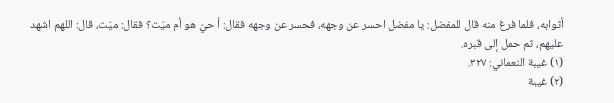أثوابه، فلما فرغ منه قال للمفضل: يا مفضل احسر عن وجهه، فحسر عن وجهه فقال: أ حيّ هو أم ميّت؟ فقال: ميّت، قال: اللهم اشهد عليهم، ثم حمل إلى قبره.
(١) غيبة النعماني: ٣٢٧.
(٢) غيبة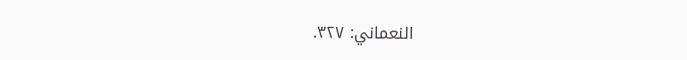النعماني: ٣٢٧.